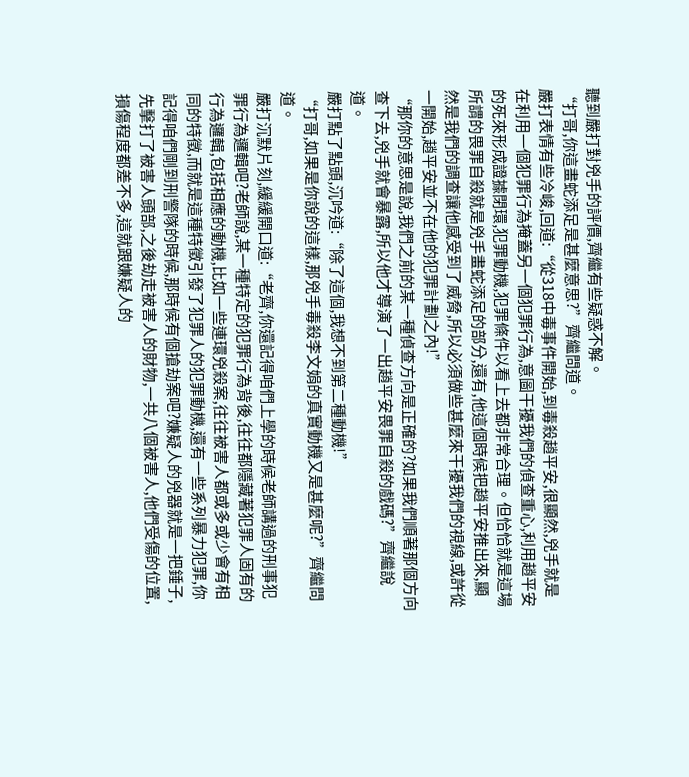聽到嚴打對兇手的評價,齊繼有些疑惑不解。
“打哥,你這畫蛇添足是甚麼意思?”齊繼問道。
嚴打表情有些冷峻,回道:“從318中毒事件開始,到毒殺趙平安,很顯然,兇手就是在利用一個犯罪行為掩蓋另一個犯罪行為,意圖干擾我們的偵查重心,利用趙平安的死來形成證據閉環,犯罪動機,犯罪條件以看上去都非常合理。但恰恰就是這場所謂的畏罪自殺就是兇手畫蛇添足的部分,還有,他這個時候把趙平安推出來,顯然是我們的調查讓他感受到了威脅,所以必須做些甚麼來干擾我們的視線,或許從一開始,趙平安並不在他的犯罪計劃之內!”
“那你的意思是說,我們之前的某一種偵查方向是正確的?如果我們順著那個方向查下去,兇手就會暴露,所以他才導演了一出趙平安畏罪自殺的戲碼?”齊繼說道。
嚴打點了點頭,沉吟道:“除了這個,我想不到第二種動機!”
“打哥,如果是你說的這樣,那兇手毒殺李文娟的真實動機又是甚麼呢?”齊繼問道。
嚴打沉默片刻,緩緩開口道:“老齊,你還記得咱們上學的時候老師講過的刑事犯罪行為邏輯吧?老師說,某一種特定的犯罪行為背後,往往都隱藏著犯罪人固有的行為邏輯,包括相應的動機,比如一些連環兇殺案,往往被害人都或多或少會有相同的特徵,而就是這種特徵引發了犯罪人的犯罪動機,還有一些系列暴力犯罪,你記得咱們剛到刑警隊的時候,那時候有個搶劫案吧?嫌疑人的兇器就是一把錘子,先擊打了被害人頭部,之後劫走被害人的財物,一共八個被害人,他們受傷的位置,損傷程度都差不多,這就跟嫌疑人的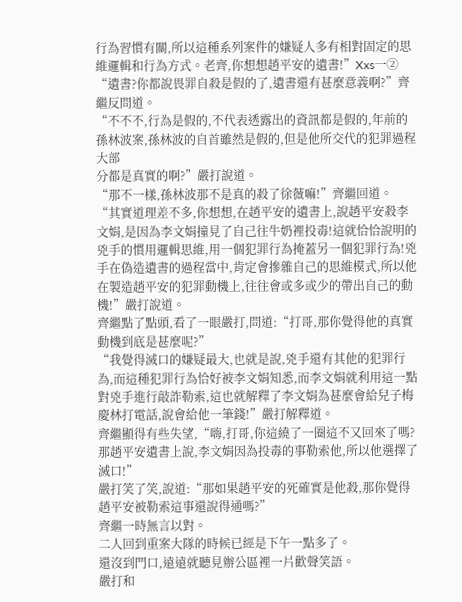行為習慣有關,所以這種系列案件的嫌疑人多有相對固定的思維邏輯和行為方式。老齊,你想想趙平安的遺書!”Xxs一②
“遺書?你都說畏罪自殺是假的了,遺書還有甚麼意義啊?”齊繼反問道。
“不不不,行為是假的,不代表透露出的資訊都是假的,年前的孫林波案,孫林波的自首雖然是假的,但是他所交代的犯罪過程大部
分都是真實的啊?”嚴打說道。
“那不一樣,孫林波那不是真的殺了徐薇嘛!”齊繼回道。
“其實道理差不多,你想想,在趙平安的遺書上,說趙平安殺李文娟,是因為李文娟撞見了自己往牛奶裡投毒!這就恰恰說明的兇手的慣用邏輯思維,用一個犯罪行為掩蓋另一個犯罪行為!兇手在偽造遺書的過程當中,肯定會摻雜自己的思維模式,所以他在製造趙平安的犯罪動機上,往往會或多或少的帶出自己的動機!”嚴打說道。
齊繼點了點頭,看了一眼嚴打,問道:“打哥,那你覺得他的真實動機到底是甚麼呢?”
“我覺得滅口的嫌疑最大,也就是說,兇手還有其他的犯罪行為,而這種犯罪行為恰好被李文娟知悉,而李文娟就利用這一點對兇手進行敲詐勒索,這也就解釋了李文娟為甚麼會給兒子梅慶林打電話,說會給他一筆錢!”嚴打解釋道。
齊繼顯得有些失望,“嗨,打哥,你這繞了一圈這不又回來了嗎?那趙平安遺書上說,李文娟因為投毒的事勒索他,所以他選擇了滅口!”
嚴打笑了笑,說道:“那如果趙平安的死確實是他殺,那你覺得趙平安被勒索這事還說得通嗎?”
齊繼一時無言以對。
二人回到重案大隊的時候已經是下午一點多了。
還沒到門口,遠遠就聽見辦公區裡一片歡聲笑語。
嚴打和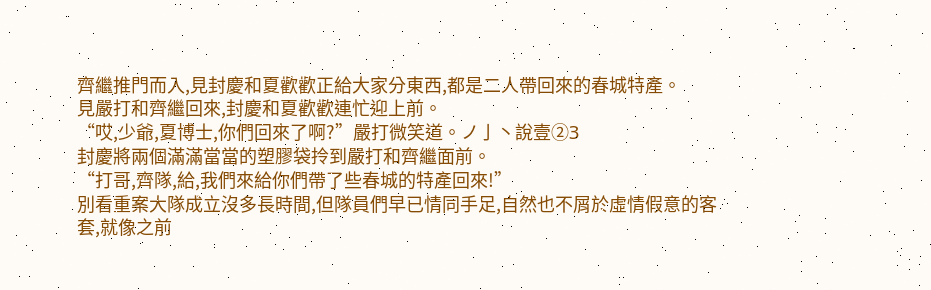齊繼推門而入,見封慶和夏歡歡正給大家分東西,都是二人帶回來的春城特產。
見嚴打和齊繼回來,封慶和夏歡歡連忙迎上前。
“哎,少爺,夏博士,你們回來了啊?”嚴打微笑道。ノ亅丶說壹②З
封慶將兩個滿滿當當的塑膠袋拎到嚴打和齊繼面前。
“打哥,齊隊,給,我們來給你們帶了些春城的特產回來!”
別看重案大隊成立沒多長時間,但隊員們早已情同手足,自然也不屑於虛情假意的客套,就像之前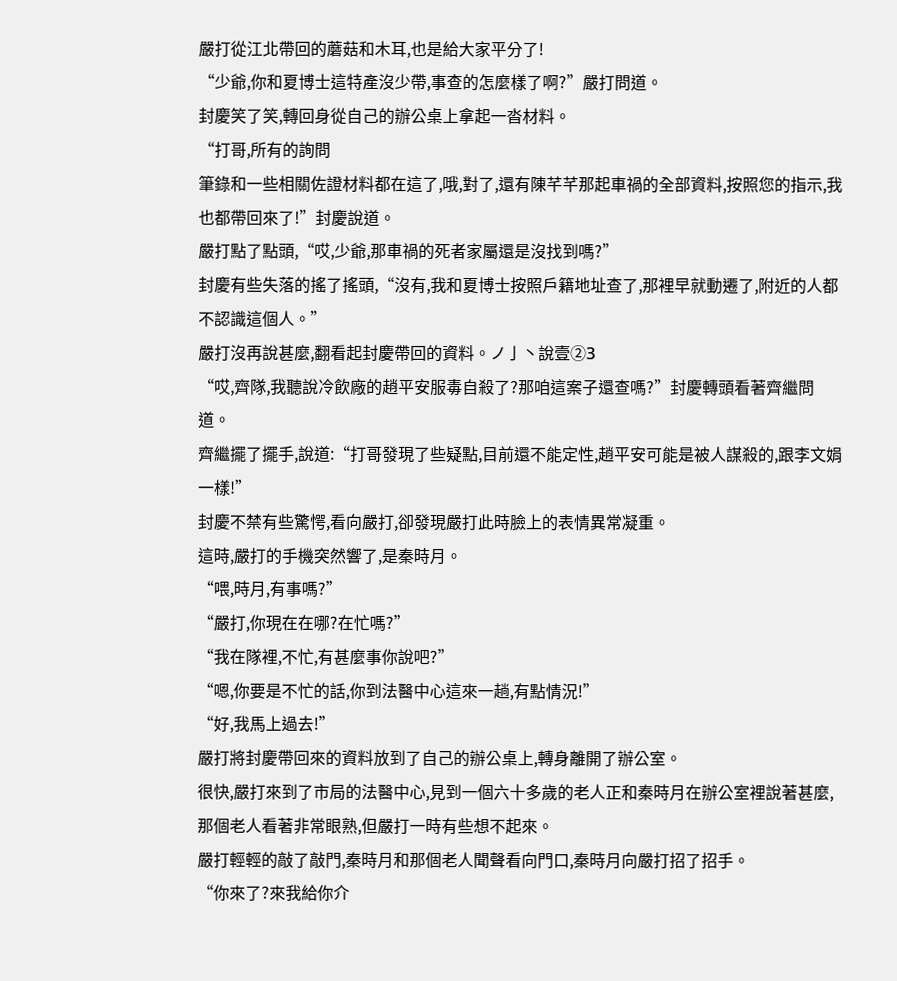嚴打從江北帶回的蘑菇和木耳,也是給大家平分了!
“少爺,你和夏博士這特產沒少帶,事查的怎麼樣了啊?”嚴打問道。
封慶笑了笑,轉回身從自己的辦公桌上拿起一沓材料。
“打哥,所有的詢問
筆錄和一些相關佐證材料都在這了,哦,對了,還有陳芊芊那起車禍的全部資料,按照您的指示,我也都帶回來了!”封慶說道。
嚴打點了點頭,“哎,少爺,那車禍的死者家屬還是沒找到嗎?”
封慶有些失落的搖了搖頭,“沒有,我和夏博士按照戶籍地址查了,那裡早就動遷了,附近的人都不認識這個人。”
嚴打沒再說甚麼,翻看起封慶帶回的資料。ノ亅丶說壹②З
“哎,齊隊,我聽說冷飲廠的趙平安服毒自殺了?那咱這案子還查嗎?”封慶轉頭看著齊繼問道。
齊繼擺了擺手,說道:“打哥發現了些疑點,目前還不能定性,趙平安可能是被人謀殺的,跟李文娟一樣!”
封慶不禁有些驚愕,看向嚴打,卻發現嚴打此時臉上的表情異常凝重。
這時,嚴打的手機突然響了,是秦時月。
“喂,時月,有事嗎?”
“嚴打,你現在在哪?在忙嗎?”
“我在隊裡,不忙,有甚麼事你說吧?”
“嗯,你要是不忙的話,你到法醫中心這來一趟,有點情況!”
“好,我馬上過去!”
嚴打將封慶帶回來的資料放到了自己的辦公桌上,轉身離開了辦公室。
很快,嚴打來到了市局的法醫中心,見到一個六十多歲的老人正和秦時月在辦公室裡說著甚麼,那個老人看著非常眼熟,但嚴打一時有些想不起來。
嚴打輕輕的敲了敲門,秦時月和那個老人聞聲看向門口,秦時月向嚴打招了招手。
“你來了?來我給你介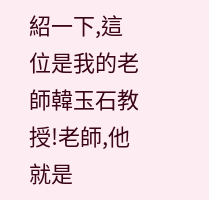紹一下,這位是我的老師韓玉石教授!老師,他就是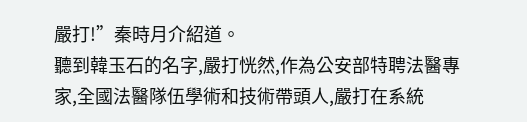嚴打!”秦時月介紹道。
聽到韓玉石的名字,嚴打恍然,作為公安部特聘法醫專家,全國法醫隊伍學術和技術帶頭人,嚴打在系統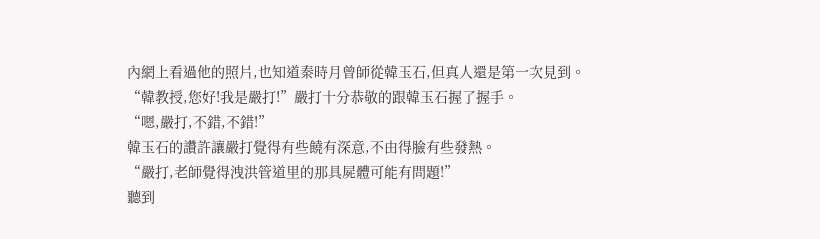內網上看過他的照片,也知道秦時月曾師從韓玉石,但真人還是第一次見到。
“韓教授,您好!我是嚴打!”嚴打十分恭敬的跟韓玉石握了握手。
“嗯,嚴打,不錯,不錯!”
韓玉石的讚許讓嚴打覺得有些饒有深意,不由得臉有些發熱。
“嚴打,老師覺得洩洪管道里的那具屍體可能有問題!”
聽到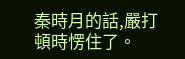秦時月的話,嚴打頓時愣住了。